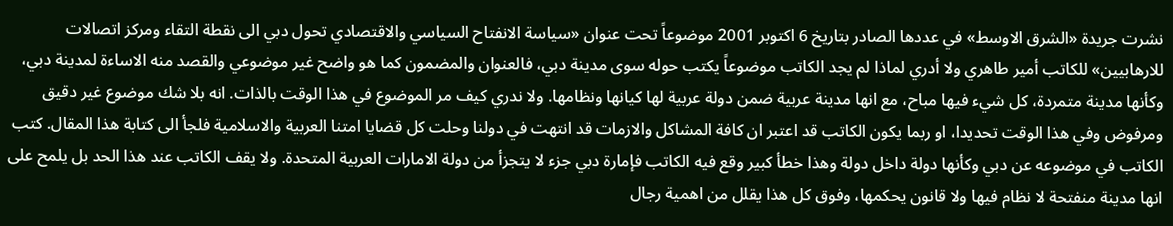نشرت جريدة «الشرق الاوسط» في عددها الصادر بتاريخ 6 اكتوبر 2001 موضوعاً تحت عنوان «سياسة الانفتاح السياسي والاقتصادي تحول دبي الى نقطة التقاء ومركز اتصالات للارهابيين» للكاتب أمير طاهري ولا أدري لماذا لم يجد الكاتب موضوعاً يكتب حوله سوى مدينة دبي، فالعنوان والمضمون كما هو واضح غير موضوعي والقصد منه الاساءة لمدينة دبي، وكأنها مدينة متمردة، كل شيء فيها مباح، مع انها مدينة عربية ضمن دولة عربية لها كيانها ونظامها. ولا ندري كيف مر الموضوع في هذا الوقت بالذات. انه بلا شك موضوع غير دقيق ومرفوض وفي هذا الوقت تحديدا، او ربما يكون الكاتب قد اعتبر ان كافة المشاكل والازمات قد انتهت في دولنا وحلت كل قضايا امتنا العربية والاسلامية فلجأ الى كتابة هذا المقال. كتب الكاتب في موضوعه عن دبي وكأنها دولة داخل دولة وهذا خطأ كبير وقع فيه الكاتب فإمارة دبي جزء لا يتجزأ من دولة الامارات العربية المتحدة. ولا يقف الكاتب عند هذا الحد بل يلمح على انها مدينة منفتحة لا نظام فيها ولا قانون يحكمها، وفوق كل هذا يقلل من اهمية رجال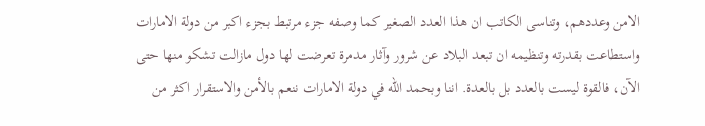الامن وعددهم، وتناسى الكاتب ان هذا العدد الصغير كما وصفه جزء مرتبط بجزء اكبر من دولة الامارات واستطاعت بقدرته وتنظيمه ان تبعد البلاد عن شرور وآثار مدمرة تعرضت لها دول مازالت تشكو منها حتى الآن، فالقوة ليست بالعدد بل بالعدة. اننا وبحمد الله في دولة الامارات ننعم بالأمن والاستقرار اكثر من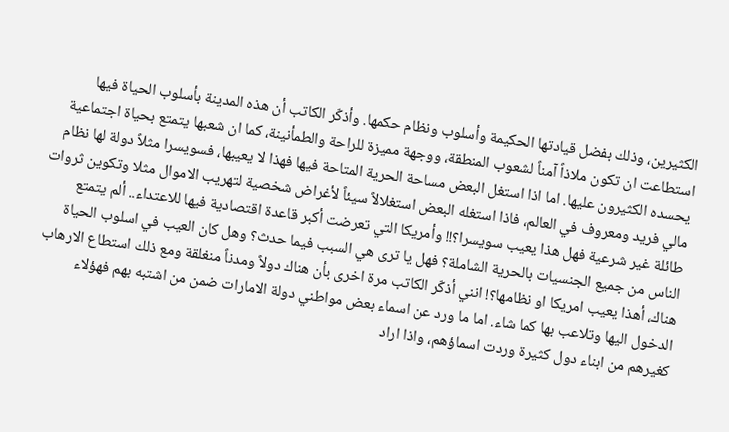الكثيرين، وذلك بفضل قيادتها الحكيمة وأسلوب ونظام حكمها. وأذكّر الكاتب أن هذه المدينة بأسلوب الحياة فيها استطاعت ان تكون ملاذاً آمناً لشعوب المنطقة، ووجهة مميزة للراحة والطمأنينة، كما ان شعبها يتمتع بحياة اجتماعية يحسده الكثيرون عليها. اما اذا استغل البعض مساحة الحرية المتاحة فيها فهذا لا يعيبها، فسويسرا مثلاً دولة لها نظام مالي فريد ومعروف في العالم، فاذا استغله البعض استغلالاً سيئاً لأغراض شخصية لتهريب الاموال مثلا وتكوين ثروات طائلة غير شرعية فهل هذا يعيب سويسرا؟!! وأمريكا التي تعرضت أكبر قاعدة اقتصادية فيها للاعتداء.. ألم يتمتع الناس من جميع الجنسيات بالحرية الشاملة؟ فهل يا ترى هي السبب فيما حدث؟ وهل كان العيب في اسلوب الحياة هناك، أهذا يعيب امريكا او نظامها؟! انني أذكّر الكاتب مرة اخرى بأن هناك دولاً ومدناً منغلقة ومع ذلك استطاع الارهاب الدخول اليها وتلاعب بها كما شاء. اما ما ورد عن اسماء بعض مواطني دولة الامارات ضمن من اشتبه بهم فهؤلاء كغيرهم من ابناء دول كثيرة وردت اسماؤهم، واذا اراد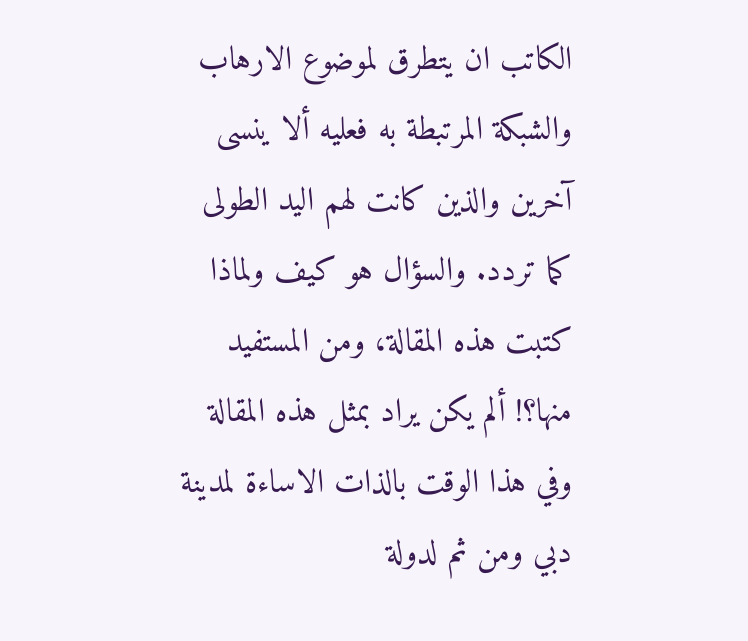الكاتب ان يتطرق لموضوع الارهاب والشبكة المرتبطة به فعليه ألا ينسى آخرين والذين كانت لهم اليد الطولى كما تردد. والسؤال هو كيف ولماذا كتبت هذه المقالة، ومن المستفيد منها؟! ألم يكن يراد بمثل هذه المقالة وفي هذا الوقت بالذات الاساءة لمدينة دبي ومن ثم لدولة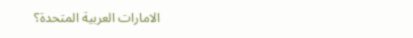الامارات العربية المتحدة؟